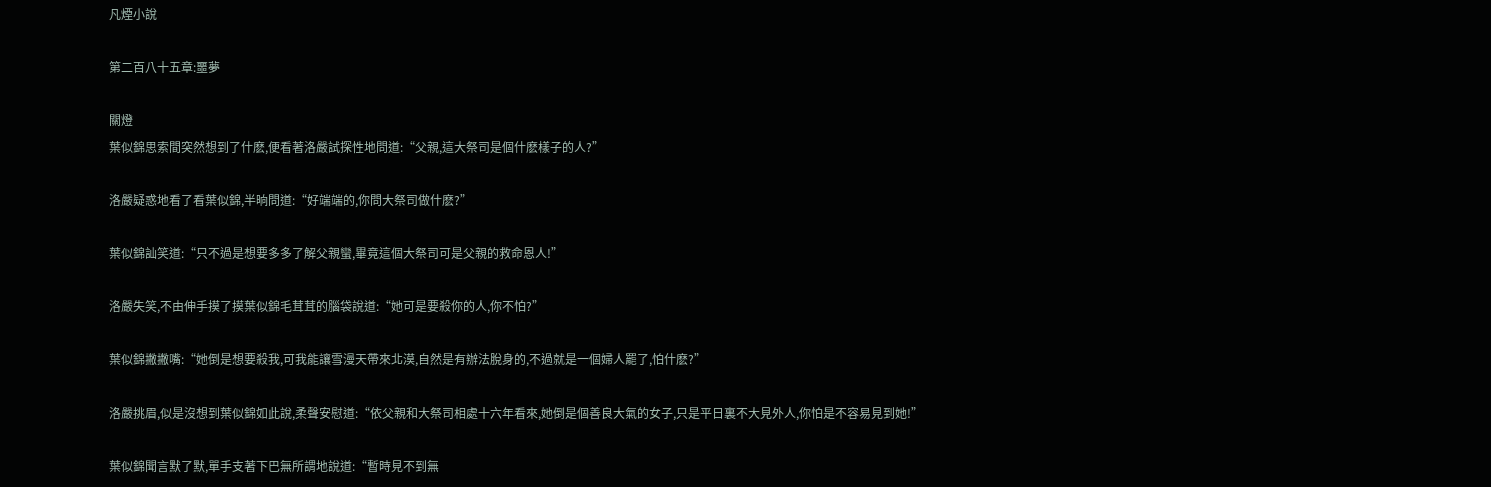凡煙小說

第二百八十五章:噩夢

關燈
葉似錦思索間突然想到了什麽,便看著洛嚴試探性地問道:“父親,這大祭司是個什麽樣子的人?”

洛嚴疑惑地看了看葉似錦,半晌問道:“好端端的,你問大祭司做什麽?”

葉似錦訕笑道:“只不過是想要多多了解父親蠻,畢竟這個大祭司可是父親的救命恩人!”

洛嚴失笑,不由伸手摸了摸葉似錦毛茸茸的腦袋說道:“她可是要殺你的人,你不怕?”

葉似錦撇撇嘴:“她倒是想要殺我,可我能讓雪漫天帶來北漠,自然是有辦法脫身的,不過就是一個婦人罷了,怕什麽?”

洛嚴挑眉,似是沒想到葉似錦如此說,柔聲安慰道:“依父親和大祭司相處十六年看來,她倒是個善良大氣的女子,只是平日裏不大見外人,你怕是不容易見到她!”

葉似錦聞言默了默,單手支著下巴無所謂地說道:“暫時見不到無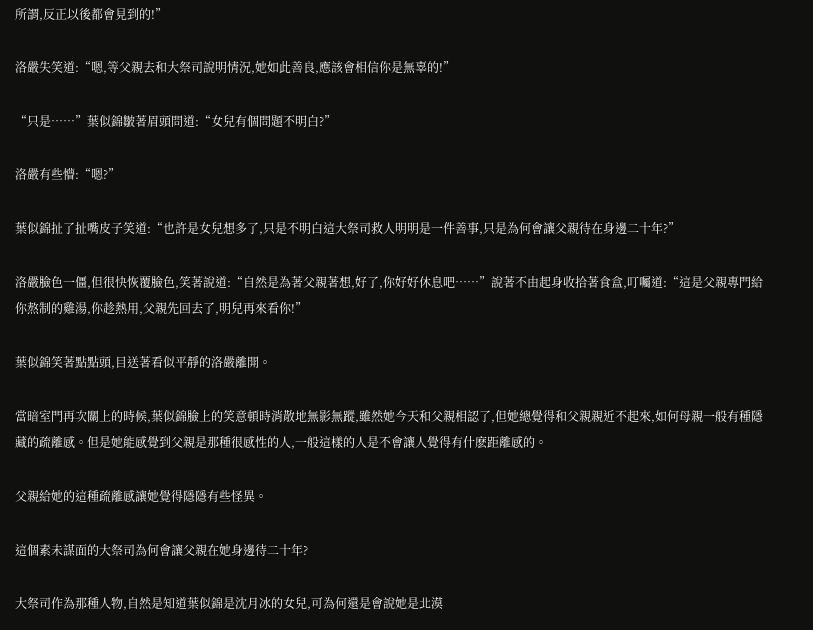所謂,反正以後都會見到的!”

洛嚴失笑道:“嗯,等父親去和大祭司說明情況,她如此善良,應該會相信你是無辜的!”

“只是……”葉似錦皺著眉頭問道:“女兒有個問題不明白?”

洛嚴有些懵:“嗯?”

葉似錦扯了扯嘴皮子笑道:“也許是女兒想多了,只是不明白這大祭司救人明明是一件善事,只是為何會讓父親待在身邊二十年?”

洛嚴臉色一僵,但很快恢覆臉色,笑著說道:“自然是為著父親著想,好了,你好好休息吧……”說著不由起身收拾著食盒,叮囑道:“這是父親專門給你熬制的雞湯,你趁熱用,父親先回去了,明兒再來看你!”

葉似錦笑著點點頭,目送著看似平靜的洛嚴離開。

當暗室門再次關上的時候,葉似錦臉上的笑意頓時消散地無影無蹤,雖然她今天和父親相認了,但她總覺得和父親親近不起來,如何母親一般有種隱藏的疏離感。但是她能感覺到父親是那種很感性的人,一般這樣的人是不會讓人覺得有什麽距離感的。

父親給她的這種疏離感讓她覺得隱隱有些怪異。

這個素未謀面的大祭司為何會讓父親在她身邊待二十年?

大祭司作為那種人物,自然是知道葉似錦是沈月冰的女兒,可為何還是會說她是北漠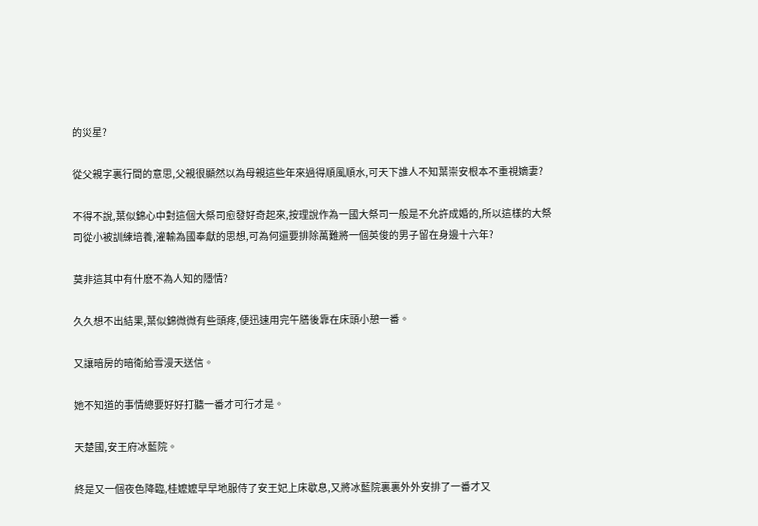的災星?

從父親字裏行間的意思,父親很顯然以為母親這些年來過得順風順水,可天下誰人不知葉崇安根本不重視嫡妻?

不得不說,葉似錦心中對這個大祭司愈發好奇起來,按理說作為一國大祭司一般是不允許成婚的,所以這樣的大祭司從小被訓練培養,灌輸為國奉獻的思想,可為何還要排除萬難將一個英俊的男子留在身邊十六年?

莫非這其中有什麽不為人知的隱情?

久久想不出結果,葉似錦微微有些頭疼,便迅速用完午膳後靠在床頭小憩一番。

又讓暗房的暗衛給雪漫天送信。

她不知道的事情總要好好打聽一番才可行才是。

天楚國,安王府冰藍院。

終是又一個夜色降臨,桂嬤嬤早早地服侍了安王妃上床歇息,又將冰藍院裏裏外外安排了一番才又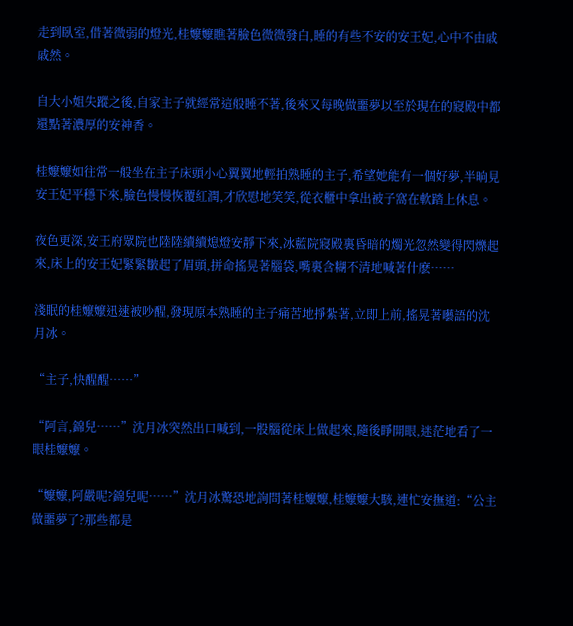走到臥室,借著微弱的燈光,桂嬤嬤瞧著臉色微微發白,睡的有些不安的安王妃,心中不由戚戚然。

自大小姐失蹤之後,自家主子就經常這般睡不著,後來又每晚做噩夢以至於現在的寢殿中都還點著濃厚的安神香。

桂嬤嬤如往常一般坐在主子床頭小心翼翼地輕拍熟睡的主子,希望她能有一個好夢,半晌見安王妃平穩下來,臉色慢慢恢覆紅潤,才欣慰地笑笑,從衣櫃中拿出被子窩在軟踏上休息。

夜色更深,安王府眾院也陸陸續續熄燈安靜下來,冰藍院寢殿裏昏暗的燭光忽然變得閃爍起來,床上的安王妃緊緊皺起了眉頭,拼命搖晃著腦袋,嘴裏含糊不清地喊著什麽……

淺眠的桂嬤嬤迅速被吵醒,發現原本熟睡的主子痛苦地掙紮著,立即上前,搖晃著囈語的沈月冰。

“主子,快醒醒……”

“阿言,錦兒……”沈月冰突然出口喊到,一股腦從床上做起來,隨後睜開眼,迷茫地看了一眼桂嬤嬤。

“嬤嬤,阿嚴呢?錦兒呢……”沈月冰驚恐地詢問著桂嬤嬤,桂嬤嬤大駭,連忙安撫道:“公主做噩夢了?那些都是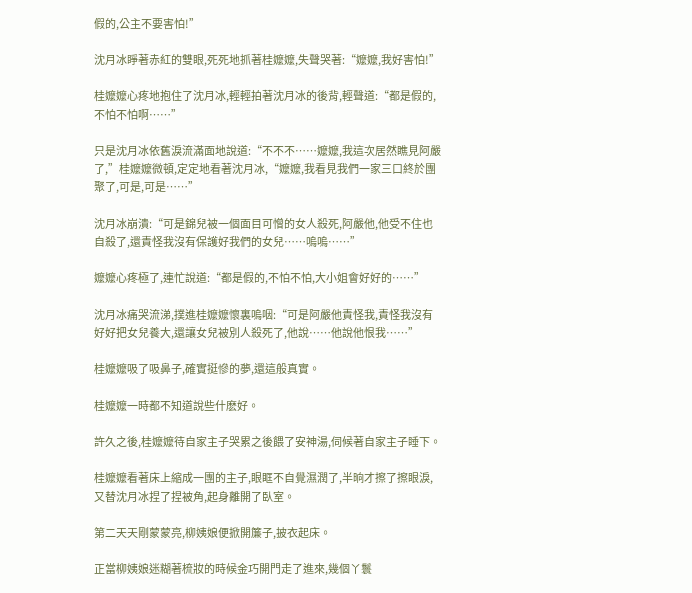假的,公主不要害怕!”

沈月冰睜著赤紅的雙眼,死死地抓著桂嬤嬤,失聲哭著:“嬤嬤,我好害怕!”

桂嬤嬤心疼地抱住了沈月冰,輕輕拍著沈月冰的後背,輕聲道:“都是假的,不怕不怕啊……”

只是沈月冰依舊淚流滿面地說道:“不不不……嬤嬤,我這次居然瞧見阿嚴了,”桂嬤嬤微頓,定定地看著沈月冰,“嬤嬤,我看見我們一家三口終於團聚了,可是,可是……”

沈月冰崩潰:“可是錦兒被一個面目可憎的女人殺死,阿嚴他,他受不住也自殺了,還責怪我沒有保護好我們的女兒……嗚嗚……”

嬤嬤心疼極了,連忙說道:“都是假的,不怕不怕,大小姐會好好的……”

沈月冰痛哭流涕,撲進桂嬤嬤懷裏嗚咽:“可是阿嚴他責怪我,責怪我沒有好好把女兒養大,還讓女兒被別人殺死了,他說……他說他恨我……”

桂嬤嬤吸了吸鼻子,確實挺慘的夢,還這般真實。

桂嬤嬤一時都不知道說些什麽好。

許久之後,桂嬤嬤待自家主子哭累之後餵了安神湯,伺候著自家主子睡下。

桂嬤嬤看著床上縮成一團的主子,眼眶不自覺濕潤了,半晌才擦了擦眼淚,又替沈月冰捏了捏被角,起身離開了臥室。

第二天天剛蒙蒙亮,柳姨娘便掀開簾子,披衣起床。

正當柳姨娘迷糊著梳妝的時候金巧開門走了進來,幾個丫鬟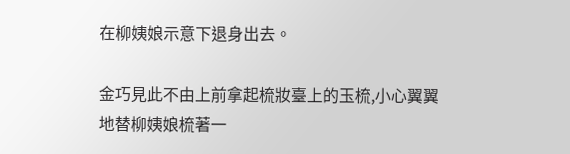在柳姨娘示意下退身出去。

金巧見此不由上前拿起梳妝臺上的玉梳,小心翼翼地替柳姨娘梳著一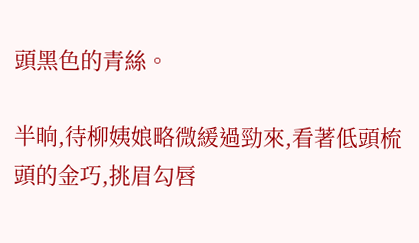頭黑色的青絲。

半晌,待柳姨娘略微緩過勁來,看著低頭梳頭的金巧,挑眉勾唇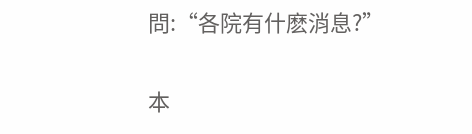問:“各院有什麽消息?”

本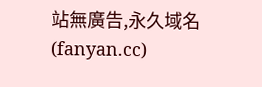站無廣告,永久域名(fanyan.cc)